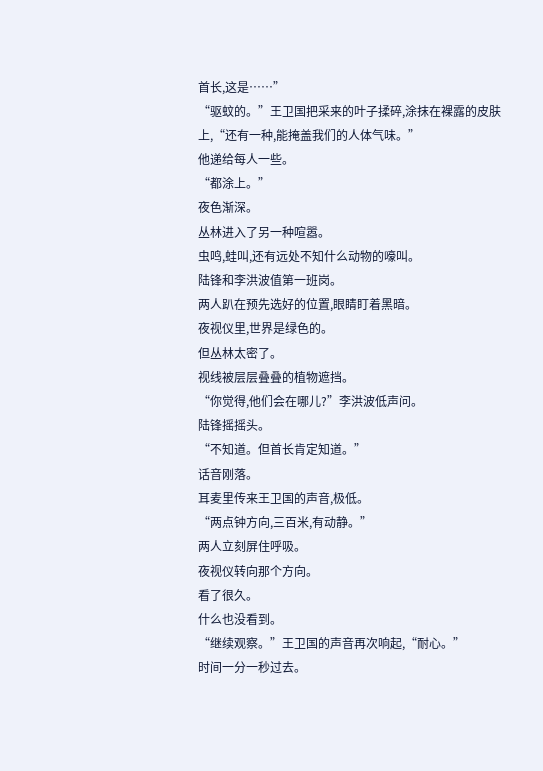首长,这是……”
“驱蚊的。”王卫国把采来的叶子揉碎,涂抹在裸露的皮肤上,“还有一种,能掩盖我们的人体气味。”
他递给每人一些。
“都涂上。”
夜色渐深。
丛林进入了另一种喧嚣。
虫鸣,蛙叫,还有远处不知什么动物的嚎叫。
陆锋和李洪波值第一班岗。
两人趴在预先选好的位置,眼睛盯着黑暗。
夜视仪里,世界是绿色的。
但丛林太密了。
视线被层层叠叠的植物遮挡。
“你觉得,他们会在哪儿?”李洪波低声问。
陆锋摇摇头。
“不知道。但首长肯定知道。”
话音刚落。
耳麦里传来王卫国的声音,极低。
“两点钟方向,三百米,有动静。”
两人立刻屏住呼吸。
夜视仪转向那个方向。
看了很久。
什么也没看到。
“继续观察。”王卫国的声音再次响起,“耐心。”
时间一分一秒过去。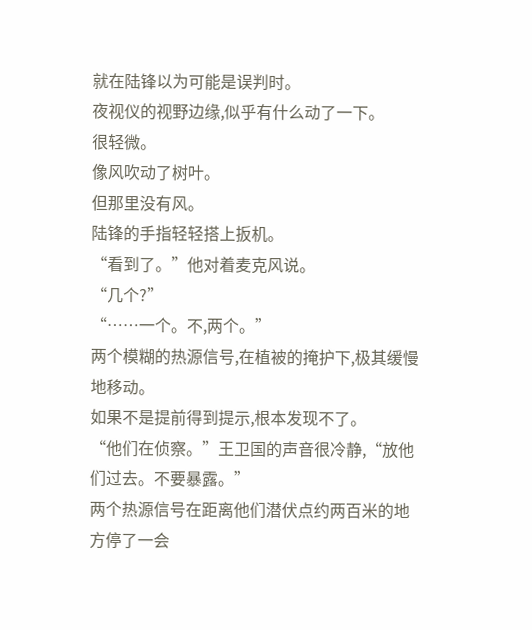就在陆锋以为可能是误判时。
夜视仪的视野边缘,似乎有什么动了一下。
很轻微。
像风吹动了树叶。
但那里没有风。
陆锋的手指轻轻搭上扳机。
“看到了。”他对着麦克风说。
“几个?”
“……一个。不,两个。”
两个模糊的热源信号,在植被的掩护下,极其缓慢地移动。
如果不是提前得到提示,根本发现不了。
“他们在侦察。”王卫国的声音很冷静,“放他们过去。不要暴露。”
两个热源信号在距离他们潜伏点约两百米的地方停了一会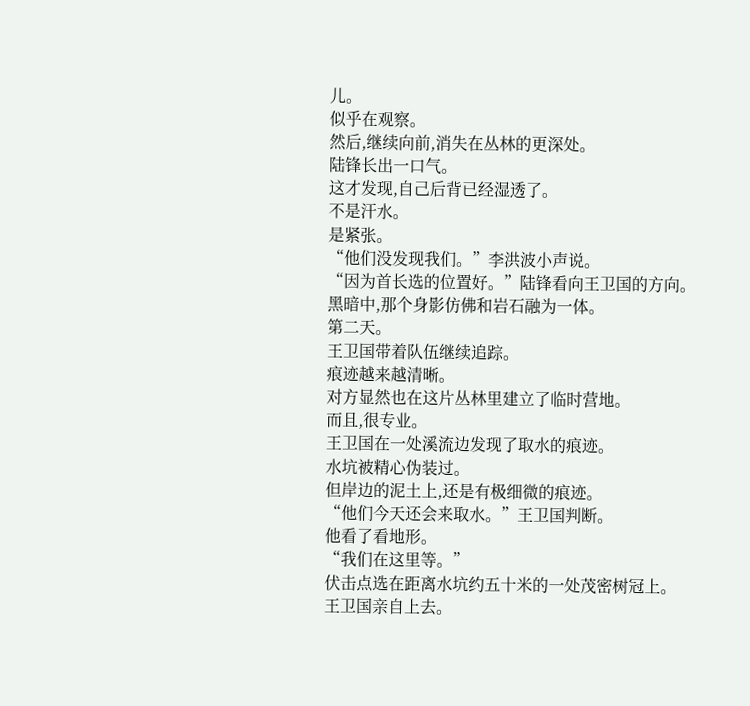儿。
似乎在观察。
然后,继续向前,消失在丛林的更深处。
陆锋长出一口气。
这才发现,自己后背已经湿透了。
不是汗水。
是紧张。
“他们没发现我们。”李洪波小声说。
“因为首长选的位置好。”陆锋看向王卫国的方向。
黑暗中,那个身影仿佛和岩石融为一体。
第二天。
王卫国带着队伍继续追踪。
痕迹越来越清晰。
对方显然也在这片丛林里建立了临时营地。
而且,很专业。
王卫国在一处溪流边发现了取水的痕迹。
水坑被精心伪装过。
但岸边的泥土上,还是有极细微的痕迹。
“他们今天还会来取水。”王卫国判断。
他看了看地形。
“我们在这里等。”
伏击点选在距离水坑约五十米的一处茂密树冠上。
王卫国亲自上去。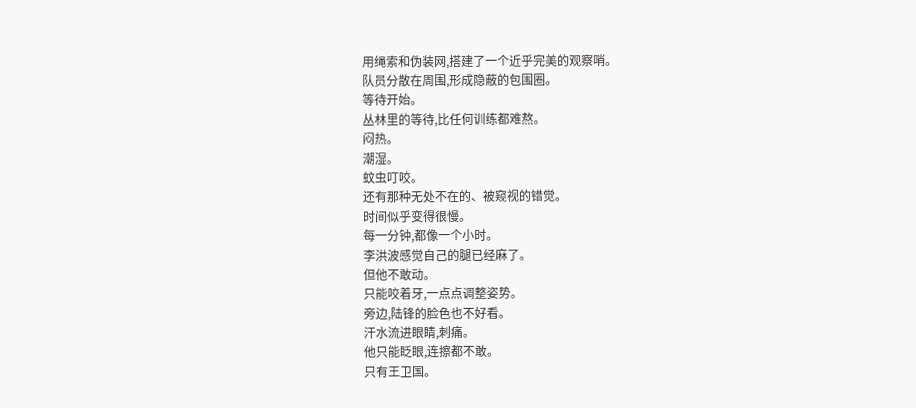用绳索和伪装网,搭建了一个近乎完美的观察哨。
队员分散在周围,形成隐蔽的包围圈。
等待开始。
丛林里的等待,比任何训练都难熬。
闷热。
潮湿。
蚊虫叮咬。
还有那种无处不在的、被窥视的错觉。
时间似乎变得很慢。
每一分钟,都像一个小时。
李洪波感觉自己的腿已经麻了。
但他不敢动。
只能咬着牙,一点点调整姿势。
旁边,陆锋的脸色也不好看。
汗水流进眼睛,刺痛。
他只能眨眼,连擦都不敢。
只有王卫国。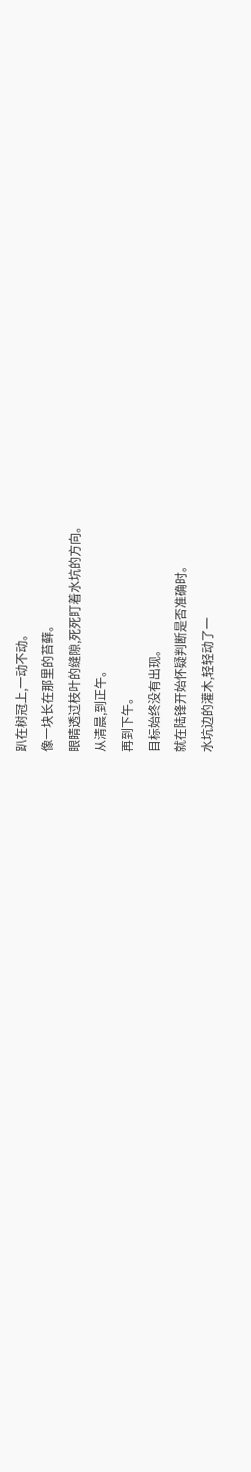趴在树冠上,一动不动。
像一块长在那里的苔藓。
眼睛透过枝叶的缝隙,死死盯着水坑的方向。
从清晨,到正午。
再到下午。
目标始终没有出现。
就在陆锋开始怀疑判断是否准确时。
水坑边的灌木,轻轻动了一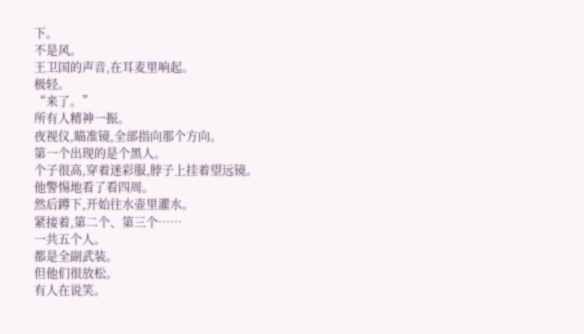下。
不是风。
王卫国的声音,在耳麦里响起。
极轻。
“来了。”
所有人精神一振。
夜视仪,瞄准镜,全部指向那个方向。
第一个出现的是个黑人。
个子很高,穿着迷彩服,脖子上挂着望远镜。
他警惕地看了看四周。
然后蹲下,开始往水壶里灌水。
紧接着,第二个、第三个……
一共五个人。
都是全副武装。
但他们很放松。
有人在说笑。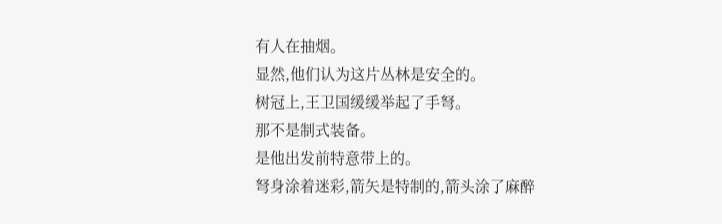有人在抽烟。
显然,他们认为这片丛林是安全的。
树冠上,王卫国缓缓举起了手弩。
那不是制式装备。
是他出发前特意带上的。
弩身涂着迷彩,箭矢是特制的,箭头涂了麻醉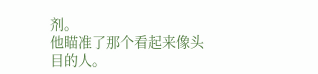剂。
他瞄准了那个看起来像头目的人。